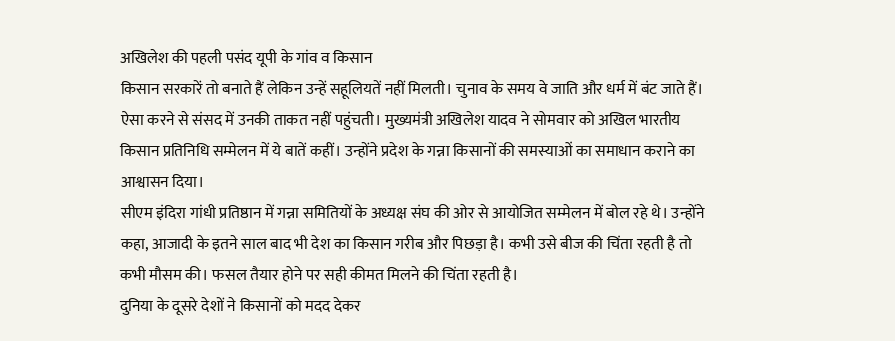अखिलेश की पहली पसंद यूपी के गांव व किसान
किसान सरकारें तो बनाते हैं लेकिन उन्हें सहूलियतें नहीं मिलती। चुनाव के समय वे जाति और धर्म में बंट जाते हैं। ऐसा करने से संसद में उनकी ताकत नहीं पहुंचती। मुख्यमंत्री अखिलेश यादव ने सोमवार को अखिल भारतीय किसान प्रतिनिधि सम्मेलन में ये बातें कहीं। उन्होंने प्रदेश के गन्ना किसानों की समस्याओं का समाधान कराने का आश्वासन दिया।
सीएम इंदिरा गांधी प्रतिष्ठान में गन्ना समितियों के अध्यक्ष संघ की ओर से आयोजित सम्मेलन में बोल रहे थे। उन्होंने कहा, आजादी के इतने साल बाद भी देश का किसान गरीब और पिछड़ा है। कभी उसे बीज की चिंता रहती है तो कभी मौसम की। फसल तैयार होने पर सही कीमत मिलने की चिंता रहती है।
दुनिया के दूसरे देशों ने किसानों को मदद देकर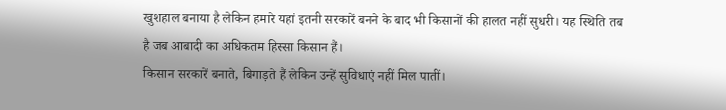खुशहाल बनाया है लेकिन हमारे यहां इतनी सरकारें बनने के बाद भी किसानों की हालत नहीं सुधरी। यह स्थिति तब है जब आबादी का अधिकतम हिस्सा किसान हैं।
किसान सरकारें बनाते, बिगाड़ते हैं लेकिन उन्हें सुविधाएं नहीं मिल पातीं।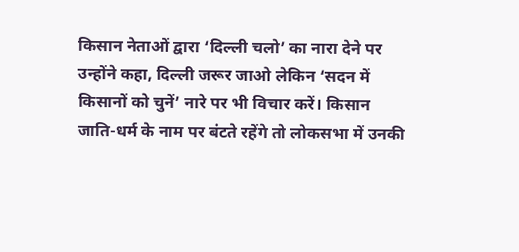किसान नेताओं द्वारा ‘दिल्ली चलो’ का नारा देने पर उन्होंने कहा, दिल्ली जरूर जाओ लेकिन ‘सदन में किसानों को चुनें’ नारे पर भी विचार करें। किसान जाति-धर्म के नाम पर बंटते रहेंगे तो लोकसभा में उनकी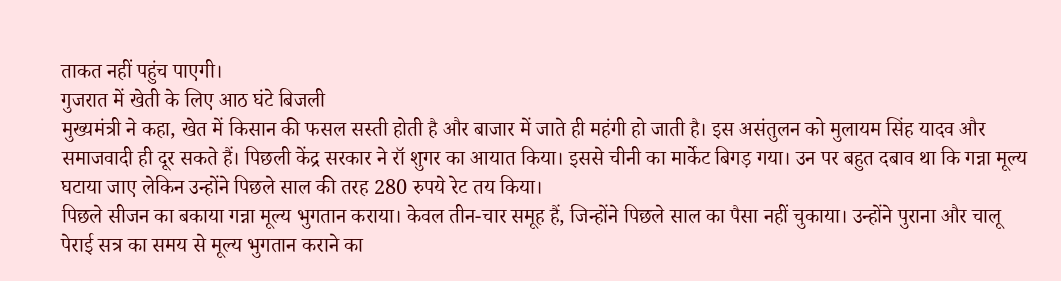ताकत नहीं पहुंच पाएगी।
गुजरात में खेती के लिए आठ घंटे बिजली
मुख्यमंत्री ने कहा, खेत में किसान की फसल सस्ती होती है और बाजार में जाते ही महंगी हो जाती है। इस असंतुलन को मुलायम सिंह यादव और समाजवादी ही दूर सकते हैं। पिछली केंद्र सरकार ने रॉ शुगर का आयात किया। इससे चीनी का मार्केट बिगड़ गया। उन पर बहुत दबाव था कि गन्ना मूल्य घटाया जाए लेकिन उन्होंने पिछले साल की तरह 280 रुपये रेट तय किया।
पिछले सीजन का बकाया गन्ना मूल्य भुगतान कराया। केवल तीन-चार समूह हैं, जिन्होंने पिछले साल का पैसा नहीं चुकाया। उन्होंने पुराना और चालू पेराई सत्र का समय से मूल्य भुगतान कराने का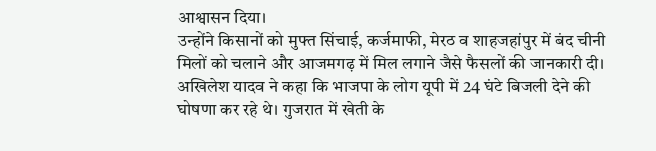आश्वासन दिया।
उन्होंने किसानों को मुफ्त सिंचाई, कर्जमाफी, मेरठ व शाहजहांपुर में बंद चीनी मिलों को चलाने और आजमगढ़ में मिल लगाने जैसे फैसलों की जानकारी दी।
अखिलेश यादव ने कहा कि भाजपा के लोग यूपी में 24 घंटे बिजली देने की घोषणा कर रहे थे। गुजरात में खेती के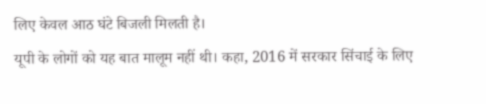लिए केवल आठ घंटे बिजली मिलती है।
यूपी के लोगों को यह बात मालूम नहीं थी। कहा, 2016 में सरकार सिंचाई के लिए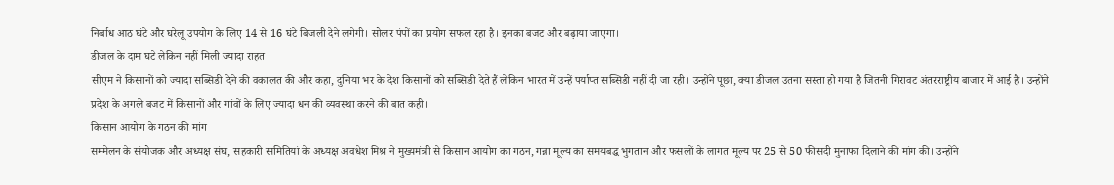निर्बाध आठ घंटे और घरेलू उपयोग के लिए 14 से 16 घंटे बिजली देने लगेगी। सोलर पंपों का प्रयोग सफल रहा है। इनका बजट और बढ़ाया जाएगा।
डीजल के दाम घटे लेकिन नहीं मिली ज्यादा राहत
सीएम ने किसानों को ज्यादा सब्सिडी देने की वकालत की और कहा, दुनिया भर के देश किसानों को सब्सिडी देते हैं लेकिन भारत में उन्हें पर्याप्त सब्सिडी नहीं दी जा रही। उन्होंने पूछा, क्या डीजल उतना सस्ता हो गया है जितनी गिरावट अंतरराष्ट्रीय बाजार में आई है। उन्होंने प्रदेश के अगले बजट में किसानों और गांवों के लिए ज्यादा धन की व्यवस्था करने की बात कही।
किसान आयोग के गठन की मांग
सम्मेलन के संयोजक और अध्यक्ष संघ, सहकारी समितियां के अध्यक्ष अवधेश मिश्र ने मुख्यमंत्री से किसान आयोग का गठन, गन्ना मूल्य का समयबद्ध भुगतान और फसलों के लागत मूल्य पर 25 से 50 फीसदी मुनाफा दिलाने की मांग की। उन्होंने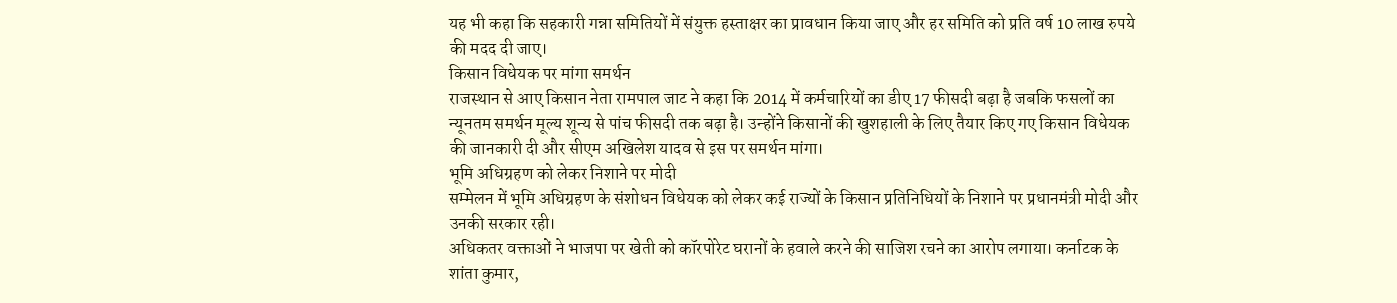यह भी कहा कि सहकारी गन्ना समितियों में संयुक्त हस्ताक्षर का प्रावधान किया जाए और हर समिति को प्रति वर्ष 10 लाख रुपये की मदद दी जाए।
किसान विधेयक पर मांगा समर्थन
राजस्थान से आए किसान नेता रामपाल जाट ने कहा कि 2014 में कर्मचारियों का डीए 17 फीसदी बढ़ा है जबकि फसलों का न्यूनतम समर्थन मूल्य शून्य से पांच फीसदी तक बढ़ा है। उन्होंने किसानों की खुशहाली के लिए तैयार किए गए किसान विधेयक की जानकारी दी और सीएम अखिलेश यादव से इस पर समर्थन मांगा।
भूमि अधिग्रहण को लेकर निशाने पर मोदी
सम्मेलन में भूमि अधिग्रहण के संशोधन विधेयक को लेकर कई राज्यों के किसान प्रतिनिधियों के निशाने पर प्रधानमंत्री मोदी और उनकी सरकार रही।
अधिकतर वक्ताओं ने भाजपा पर खेती को कॉरपोरेट घरानों के हवाले करने की साजिश रचने का आरोप लगाया। कर्नाटक के शांता कुमार,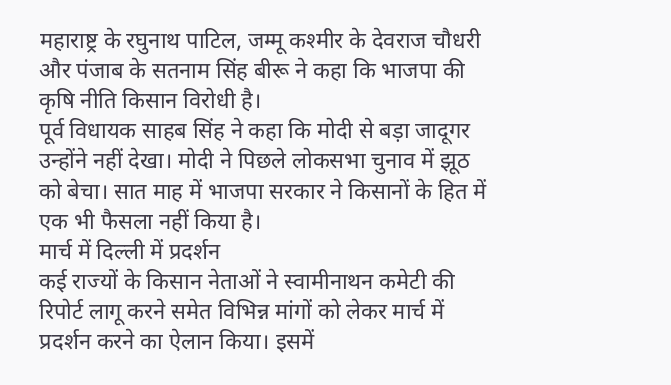महाराष्ट्र के रघुनाथ पाटिल, जम्मू कश्मीर के देवराज चौधरी और पंजाब के सतनाम सिंह बीरू ने कहा कि भाजपा की कृषि नीति किसान विरोधी है।
पूर्व विधायक साहब सिंह ने कहा कि मोदी से बड़ा जादूगर उन्होंने नहीं देखा। मोदी ने पिछले लोकसभा चुनाव में झूठ को बेचा। सात माह में भाजपा सरकार ने किसानों के हित में एक भी फैसला नहीं किया है।
मार्च में दिल्ली में प्रदर्शन
कई राज्यों के किसान नेताओं ने स्वामीनाथन कमेटी की रिपोर्ट लागू करने समेत विभिन्न मांगों को लेकर मार्च में प्रदर्शन करने का ऐलान किया। इसमें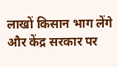लाखों किसान भाग लेंगे और केंद्र सरकार पर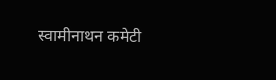स्वामीनाथन कमेटी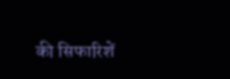की सिफारिशें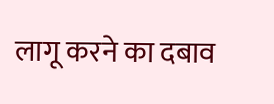लागू करने का दबाव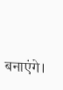बनाएंगे।